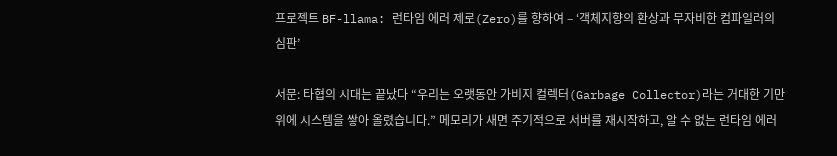프로젝트 BF-llama: 런타임 에러 제로(Zero)를 향하여 – ‘객체지향의 환상과 무자비한 컴파일러의 심판’

서문: 타협의 시대는 끝났다 “우리는 오랫동안 가비지 컬렉터(Garbage Collector)라는 거대한 기만 위에 시스템을 쌓아 올렸습니다.” 메모리가 새면 주기적으로 서버를 재시작하고, 알 수 없는 런타임 에러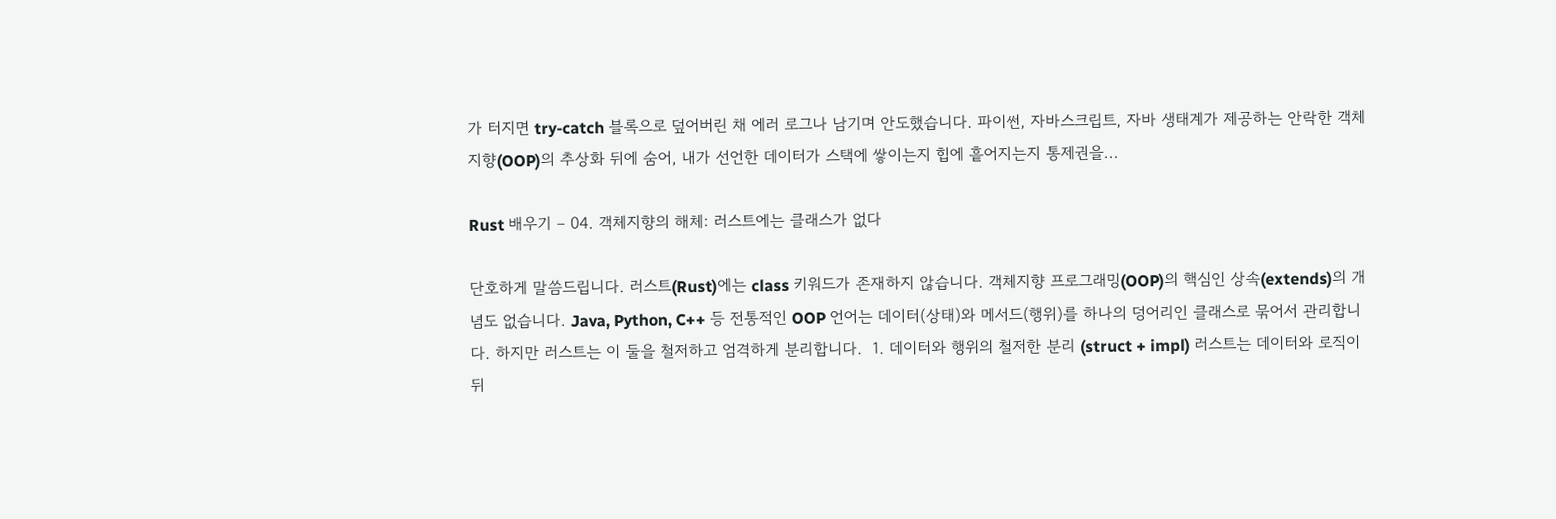가 터지면 try-catch 블록으로 덮어버린 채 에러 로그나 남기며 안도했습니다. 파이썬, 자바스크립트, 자바 생태계가 제공하는 안락한 객체지향(OOP)의 추상화 뒤에 숨어, 내가 선언한 데이터가 스택에 쌓이는지 힙에 흩어지는지 통제권을...

Rust 배우기 – 04. 객체지향의 해체: 러스트에는 클래스가 없다

단호하게 말씀드립니다. 러스트(Rust)에는 class 키워드가 존재하지 않습니다. 객체지향 프로그래밍(OOP)의 핵심인 상속(extends)의 개념도 없습니다. Java, Python, C++ 등 전통적인 OOP 언어는 데이터(상태)와 메서드(행위)를 하나의 덩어리인 클래스로 묶어서 관리합니다. 하지만 러스트는 이 둘을 철저하고 엄격하게 분리합니다.  1. 데이터와 행위의 철저한 분리 (struct + impl) 러스트는 데이터와 로직이 뒤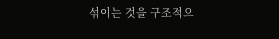섞이는 것을 구조적으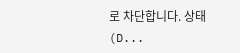로 차단합니다. 상태 (D...